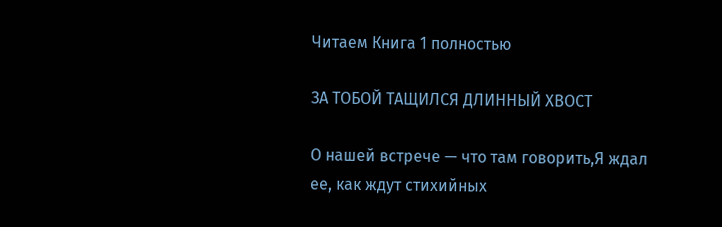Читаем Книга 1 полностью

ЗА ТОБОЙ ТАЩИЛСЯ ДЛИННЫЙ ХВОСТ

О нашей встрече — что там говорить,Я ждал ее, как ждут стихийных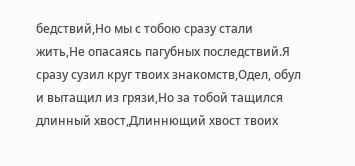бедствий,Но мы с тобою сразу стали жить,Не опасаясь пагубных последствий.Я сразу сузил круг твоих знакомств,Одел, обул и вытащил из грязи,Но за тобой тащился длинный хвост,Длиннющий хвост твоих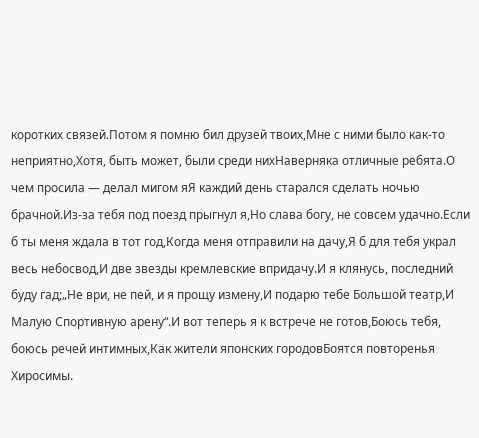коротких связей.Потом я помню бил друзей твоих,Мне с ними было как-то неприятно,Хотя, быть может, были среди нихНаверняка отличные ребята.О чем просила — делал мигом яЯ каждий день старался сделать ночью брачной.Из-за тебя под поезд прыгнул я,Но слава богу, не совсем удачно.Если б ты меня ждала в тот год,Когда меня отправили на дачу,Я б для тебя украл весь небосвод,И две звезды кремлевские впридачу.И я клянусь, последний буду гад;„Не ври, не пей, и я прощу измену,И подарю тебе Большой театр,И Малую Спортивную арену“.И вот теперь я к встрече не готов,Боюсь тебя, боюсь речей интимных,Как жители японских городовБоятся повторенья Хиросимы.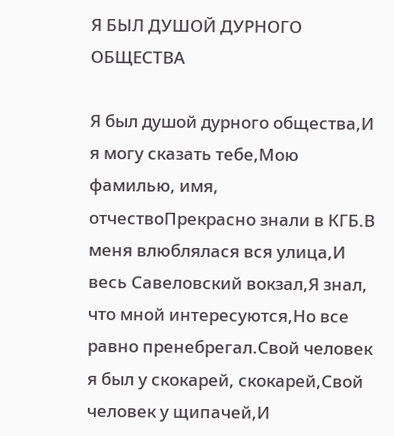Я БЫЛ ДУШОЙ ДУРНОГО ОБЩЕСТВА

Я был душой дурного общества,И я могу сказать тебе,Мою фамилью, имя, отчествоПрекрасно знали в КГБ.В меня влюблялася вся улица,И весь Савеловский вокзал,Я знал, что мной интересуются,Но все равно пренебрегал.Свой человек я был у скокарей, скокарей,Свой человек у щипачей,И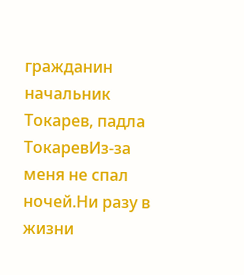гражданин начальник Токарев, падла ТокаревИз-за меня не спал ночей.Ни разу в жизни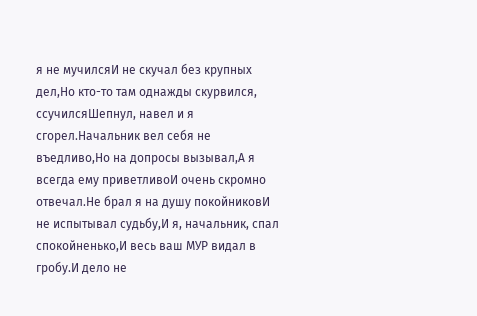я не мучилсяИ не скучал без крупных дел,Но кто-то там однажды скурвился, ссучилсяШепнул, навел и я сгорел.Начальник вел себя не въедливо,Но на допросы вызывал,А я всегда ему приветливоИ очень скромно отвечал.Не брал я на душу покойниковИ не испытывал судьбу,И я, начальник, спал спокойненько,И весь ваш МУР видал в гробу.И дело не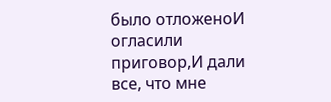было отложеноИ огласили приговор,И дали все, что мне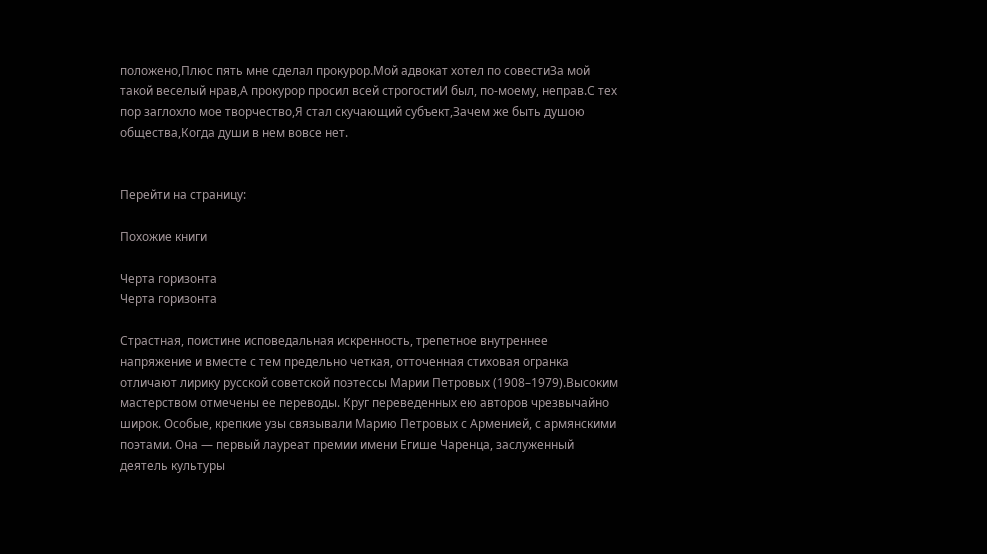положено,Плюс пять мне сделал прокурор.Мой адвокат хотел по совестиЗа мой такой веселый нрав,А прокурор просил всей строгостиИ был, по-моему, неправ.С тех пор заглохло мое творчество,Я стал скучающий субъект,Зачем же быть душою общества,Когда души в нем вовсе нет.


Перейти на страницу:

Похожие книги

Черта горизонта
Черта горизонта

Страстная, поистине исповедальная искренность, трепетное внутреннее напряжение и вместе с тем предельно четкая, отточенная стиховая огранка отличают лирику русской советской поэтессы Марии Петровых (1908–1979).Высоким мастерством отмечены ее переводы. Круг переведенных ею авторов чрезвычайно широк. Особые, крепкие узы связывали Марию Петровых с Арменией, с армянскими поэтами. Она — первый лауреат премии имени Егише Чаренца, заслуженный деятель культуры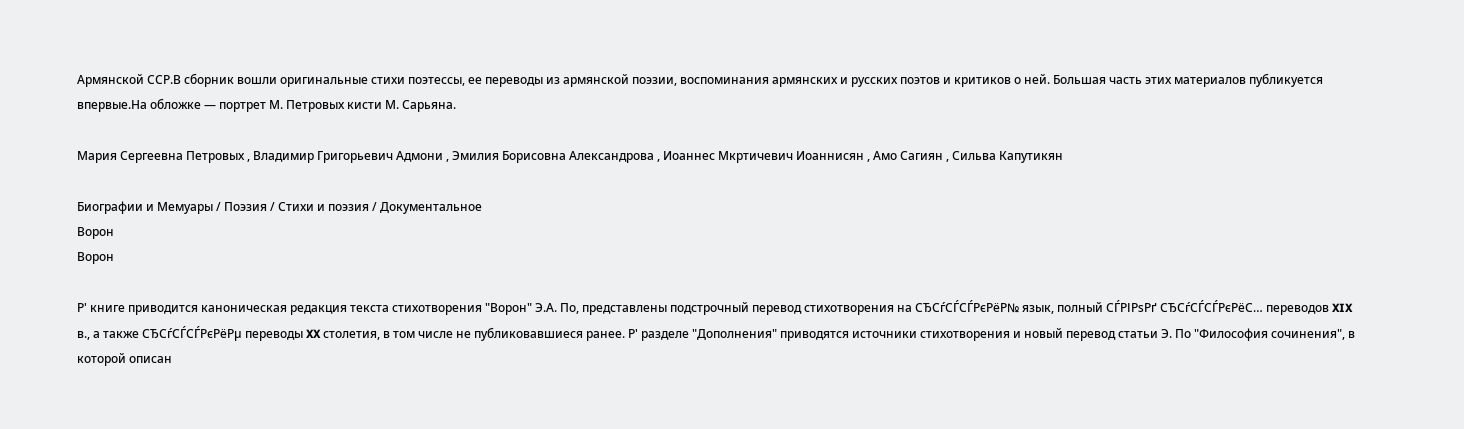Армянской ССР.В сборник вошли оригинальные стихи поэтессы, ее переводы из армянской поэзии, воспоминания армянских и русских поэтов и критиков о ней. Большая часть этих материалов публикуется впервые.На обложке — портрет М. Петровых кисти М. Сарьяна.

Мария Сергеевна Петровых , Владимир Григорьевич Адмони , Эмилия Борисовна Александрова , Иоаннес Мкртичевич Иоаннисян , Амо Сагиян , Сильва Капутикян

Биографии и Мемуары / Поэзия / Стихи и поэзия / Документальное
Ворон
Ворон

Р' книге приводится каноническая редакция текста стихотворения "Ворон" Э.А. По, представлены подстрочный перевод стихотворения на СЂСѓСЃСЃРєРёР№ язык, полный СЃРІРѕРґ СЂСѓСЃСЃРєРёС… переводов XIX в., а также СЂСѓСЃСЃРєРёРµ переводы XX столетия, в том числе не публиковавшиеся ранее. Р' разделе "Дополнения" приводятся источники стихотворения и новый перевод статьи Э. По "Философия сочинения", в которой описан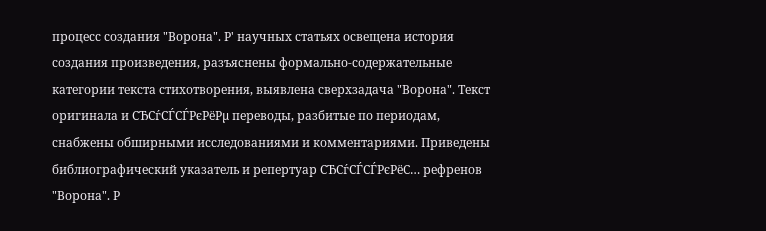процесс создания "Ворона". Р' научных статьях освещена история создания произведения, разъяснены формально-содержательные категории текста стихотворения, выявлена сверхзадача "Ворона". Текст оригинала и СЂСѓСЃСЃРєРёРµ переводы, разбитые по периодам, снабжены обширными исследованиями и комментариями. Приведены библиографический указатель и репертуар СЂСѓСЃСЃРєРёС… рефренов "Ворона". Р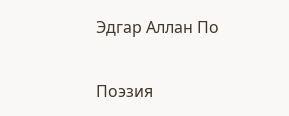Эдгар Аллан По

Поэзия